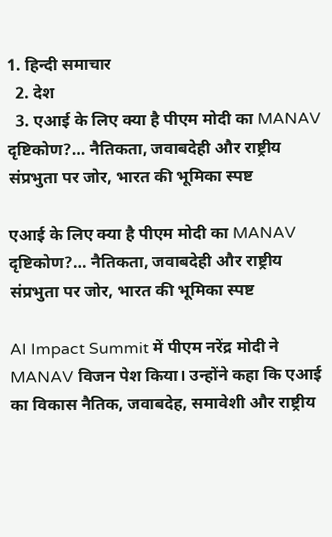1. हिन्दी समाचार
  2. देश
  3. एआई के लिए क्या है पीएम मोदी का MANAV दृष्टिकोण?… नैतिकता, जवाबदेही और राष्ट्रीय संप्रभुता पर जोर, भारत की भूमिका स्पष्ट

एआई के लिए क्या है पीएम मोदी का MANAV दृष्टिकोण?… नैतिकता, जवाबदेही और राष्ट्रीय संप्रभुता पर जोर, भारत की भूमिका स्पष्ट

AI Impact Summit में पीएम नरेंद्र मोदी ने MANAV विजन पेश किया। उन्होंने कहा कि एआई का विकास नैतिक, जवाबदेह, समावेशी और राष्ट्रीय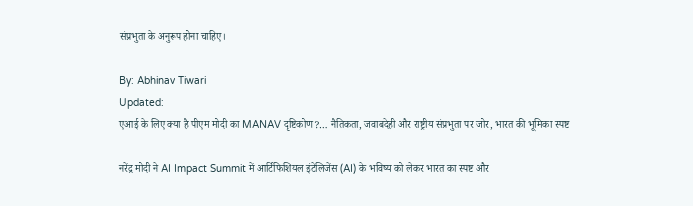संप्रभुता के अनुरूप होना चाहिए।

By: Abhinav Tiwari
Updated:
एआई के लिए क्या है पीएम मोदी का MANAV दृष्टिकोण?… नैतिकता, जवाबदेही और राष्ट्रीय संप्रभुता पर जोर, भारत की भूमिका स्पष्ट

नरेंद्र मोदी ने AI Impact Summit में आर्टिफिशियल इंटेलिजेंस (AI) के भविष्य को लेकर भारत का स्पष्ट और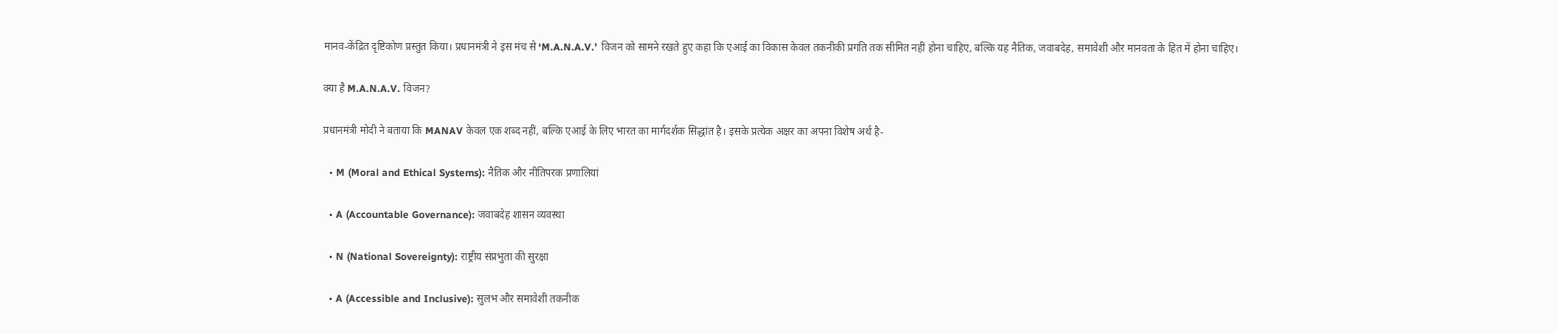मानव-केंद्रित दृष्टिकोण प्रस्तुत किया। प्रधानमंत्री ने इस मंच से ‘M.A.N.A.V.’ विजन को सामने रखते हुए कहा कि एआई का विकास केवल तकनीकी प्रगति तक सीमित नहीं होना चाहिए, बल्कि यह नैतिक, जवाबदेह, समावेशी और मानवता के हित में होना चाहिए।

क्या है M.A.N.A.V. विजन?

प्रधानमंत्री मोदी ने बताया कि MANAV केवल एक शब्द नहीं, बल्कि एआई के लिए भारत का मार्गदर्शक सिद्धांत है। इसके प्रत्येक अक्षर का अपना विशेष अर्थ है-

  • M (Moral and Ethical Systems): नैतिक और नीतिपरक प्रणालियां

  • A (Accountable Governance): जवाबदेह शासन व्यवस्था

  • N (National Sovereignty): राष्ट्रीय संप्रभुता की सुरक्षा

  • A (Accessible and Inclusive): सुलभ और समावेशी तकनीक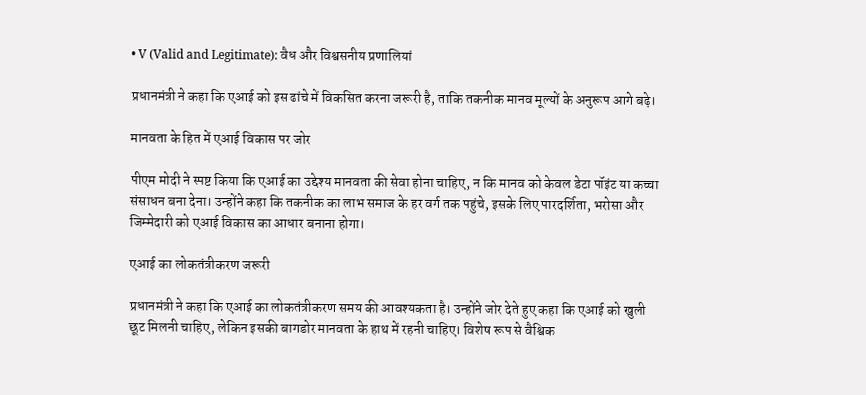• V (Valid and Legitimate): वैध और विश्वसनीय प्रणालियां

प्रधानमंत्री ने कहा कि एआई को इस ढांचे में विकसित करना जरूरी है, ताकि तकनीक मानव मूल्यों के अनुरूप आगे बढ़े।

मानवता के हित में एआई विकास पर जोर

पीएम मोदी ने स्पष्ट किया कि एआई का उद्देश्य मानवता की सेवा होना चाहिए, न कि मानव को केवल डेटा पॉइंट या कच्चा संसाधन बना देना। उन्होंने कहा कि तकनीक का लाभ समाज के हर वर्ग तक पहुंचे, इसके लिए पारदर्शिता, भरोसा और जिम्मेदारी को एआई विकास का आधार बनाना होगा।

एआई का लोकतंत्रीकरण जरूरी

प्रधानमंत्री ने कहा कि एआई का लोकतंत्रीकरण समय की आवश्यकता है। उन्होंने जोर देते हुए कहा कि एआई को खुली छूट मिलनी चाहिए, लेकिन इसकी बागडोर मानवता के हाथ में रहनी चाहिए। विशेष रूप से वैश्विक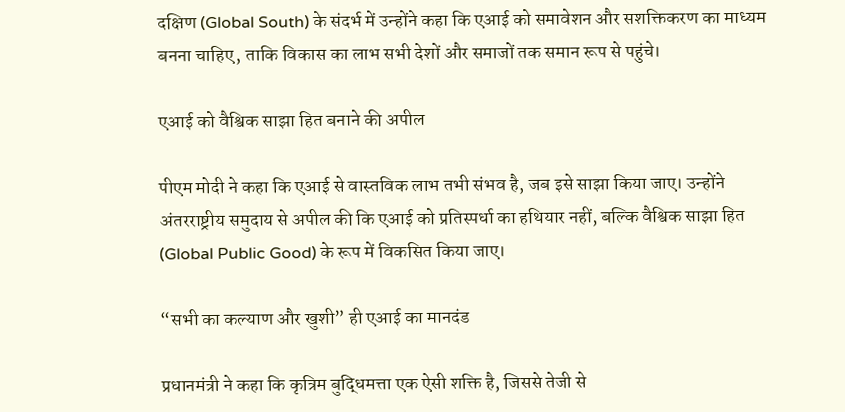दक्षिण (Global South) के संदर्भ में उन्होंने कहा कि एआई को समावेशन और सशक्तिकरण का माध्यम बनना चाहिए, ताकि विकास का लाभ सभी देशों और समाजों तक समान रूप से पहुंचे।

एआई को वैश्विक साझा हित बनाने की अपील

पीएम मोदी ने कहा कि एआई से वास्तविक लाभ तभी संभव है, जब इसे साझा किया जाए। उन्होंने अंतरराष्ट्रीय समुदाय से अपील की कि एआई को प्रतिस्पर्धा का हथियार नहीं, बल्कि वैश्विक साझा हित (Global Public Good) के रूप में विकसित किया जाए।

“सभी का कल्याण और खुशी” ही एआई का मानदंड

प्रधानमंत्री ने कहा कि कृत्रिम बुद्धिमत्ता एक ऐसी शक्ति है, जिससे तेजी से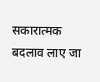सकारात्मक बदलाव लाए जा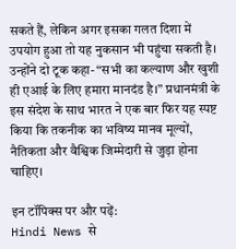सकते हैं, लेकिन अगर इसका गलत दिशा में उपयोग हुआ तो यह नुकसान भी पहुंचा सकती है। उन्होंने दो टूक कहा- “सभी का कल्याण और खुशी ही एआई के लिए हमारा मानदंड है।” प्रधानमंत्री के इस संदेश के साथ भारत ने एक बार फिर यह स्पष्ट किया कि तकनीक का भविष्य मानव मूल्यों, नैतिकता और वैश्विक जिम्मेदारी से जुड़ा होना चाहिए।

इन टॉपिक्स पर और पढ़ें:
Hindi News से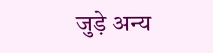जुड़े अन्य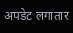अपडेट लगातार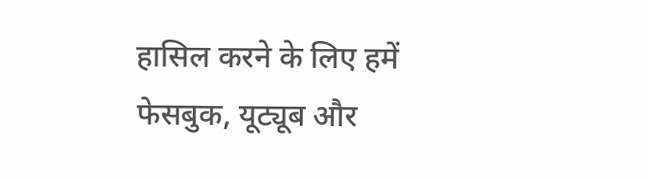हासिल करने के लिए हमें फेसबुक, यूट्यूब और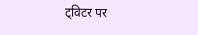ट्विटर पर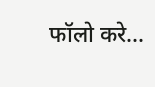फॉलो करे...